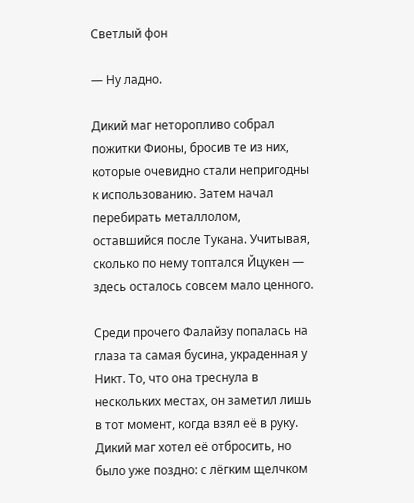Светлый фон

— Ну ладно.

Дикий маг неторопливо собрал пожитки Фионы, бросив те из них, которые очевидно стали непригодны к использованию. Затем начал перебирать металлолом, оставшийся после Тукана. Учитывая, сколько по нему топтался Йцукен — здесь осталось совсем мало ценного.

Среди прочего Фалайзу попалась на глаза та самая бусина, украденная у Никт. То, что она треснула в нескольких местах, он заметил лишь в тот момент, когда взял её в руку. Дикий маг хотел её отбросить, но было уже поздно: с лёгким щелчком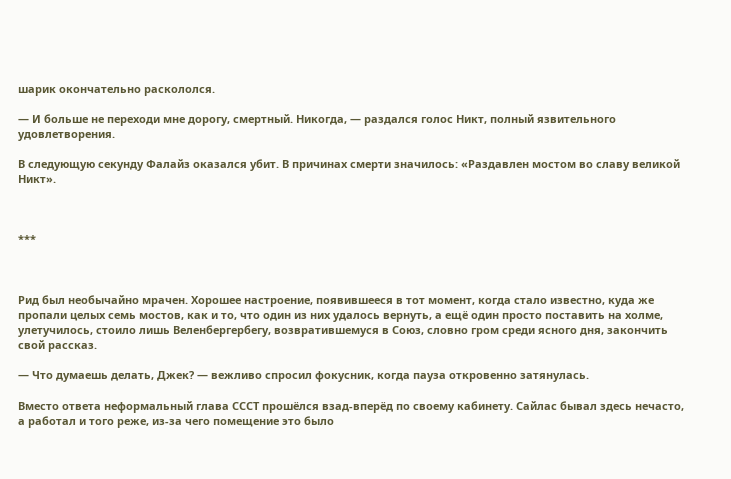шарик окончательно раскололся.

— И больше не переходи мне дорогу, смертный. Никогда, — раздался голос Никт, полный язвительного удовлетворения.

В следующую секунду Фалайз оказался убит. В причинах смерти значилось: «Раздавлен мостом во славу великой Никт».



***



Рид был необычайно мрачен. Хорошее настроение, появившееся в тот момент, когда стало известно, куда же пропали целых семь мостов, как и то, что один из них удалось вернуть, а ещё один просто поставить на холме, улетучилось, стоило лишь Веленбергербегу, возвратившемуся в Союз, словно гром среди ясного дня, закончить свой рассказ.

— Что думаешь делать, Джек? — вежливо спросил фокусник, когда пауза откровенно затянулась.

Вместо ответа неформальный глава СССТ прошёлся взад-вперёд по своему кабинету. Сайлас бывал здесь нечасто, а работал и того реже, из-за чего помещение это было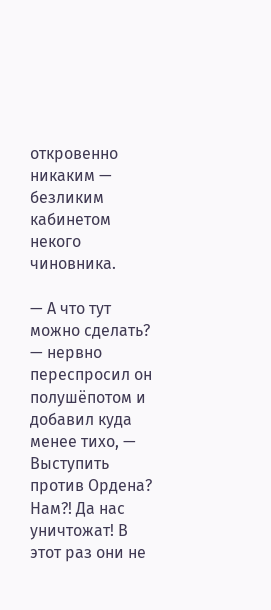откровенно никаким — безликим кабинетом некого чиновника.

— А что тут можно сделать? — нервно переспросил он полушёпотом и добавил куда менее тихо, — Выступить против Ордена? Нам?! Да нас уничтожат! В этот раз они не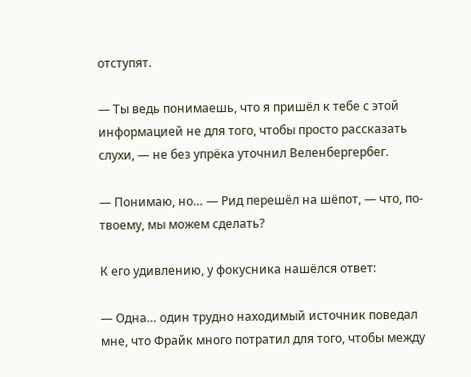отступят.

— Ты ведь понимаешь, что я пришёл к тебе с этой информацией не для того, чтобы просто рассказать слухи, — не без упрёка уточнил Веленбергербег.

— Понимаю, но… — Рид перешёл на шёпот, — что, по-твоему, мы можем сделать?

К его удивлению, у фокусника нашёлся ответ:

— Одна… один трудно находимый источник поведал мне, что Фрайк много потратил для того, чтобы между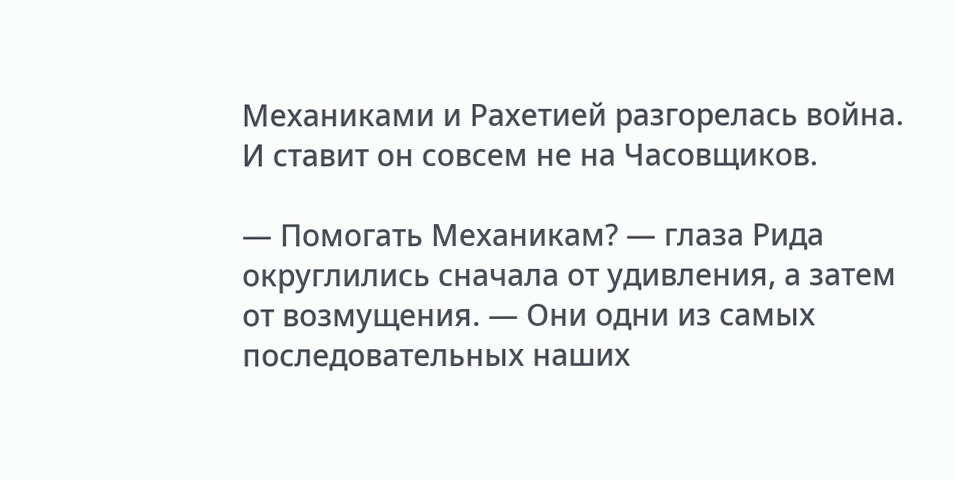Механиками и Рахетией разгорелась война. И ставит он совсем не на Часовщиков.

— Помогать Механикам? — глаза Рида округлились сначала от удивления, а затем от возмущения. — Они одни из самых последовательных наших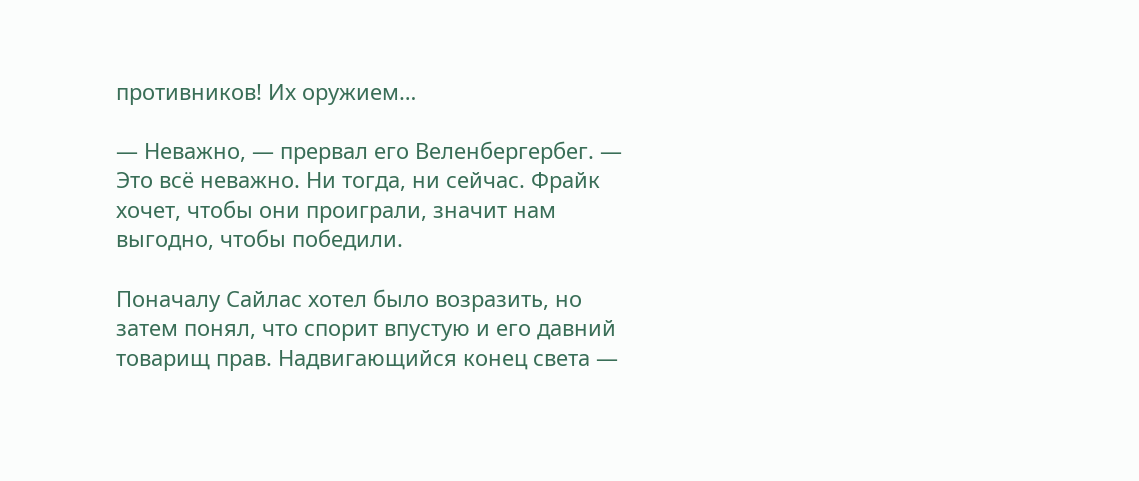противников! Их оружием…

— Неважно, — прервал его Веленбергербег. — Это всё неважно. Ни тогда, ни сейчас. Фрайк хочет, чтобы они проиграли, значит нам выгодно, чтобы победили.

Поначалу Сайлас хотел было возразить, но затем понял, что спорит впустую и его давний товарищ прав. Надвигающийся конец света —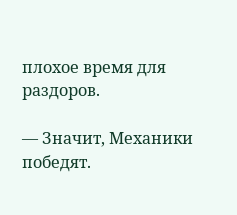плохое время для раздоров.

— Значит, Механики победят.